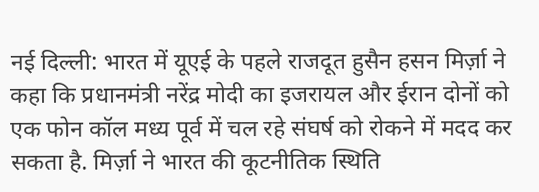नई दिल्ली: भारत में यूएई के पहले राजदूत हुसैन हसन मिर्ज़ा ने कहा कि प्रधानमंत्री नरेंद्र मोदी का इजरायल और ईरान दोनों को एक फोन कॉल मध्य पूर्व में चल रहे संघर्ष को रोकने में मदद कर सकता है. मिर्ज़ा ने भारत की कूटनीतिक स्थिति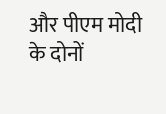और पीएम मोदी के दोनों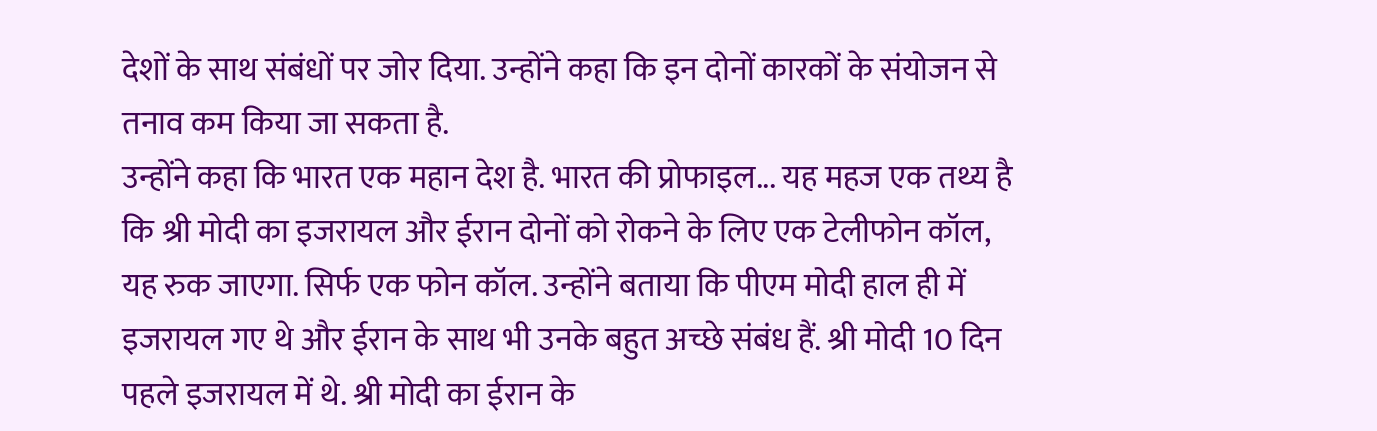देशों के साथ संबंधों पर जोर दिया. उन्होंने कहा कि इन दोनों कारकों के संयोजन से तनाव कम किया जा सकता है.
उन्होंने कहा कि भारत एक महान देश है. भारत की प्रोफाइल... यह महज एक तथ्य है कि श्री मोदी का इजरायल और ईरान दोनों को रोकने के लिए एक टेलीफोन कॉल, यह रुक जाएगा. सिर्फ एक फोन कॉल. उन्होंने बताया कि पीएम मोदी हाल ही में इजरायल गए थे और ईरान के साथ भी उनके बहुत अच्छे संबंध हैं. श्री मोदी 10 दिन पहले इजरायल में थे. श्री मोदी का ईरान के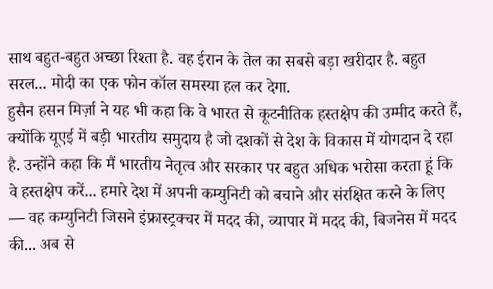साथ बहुत-बहुत अच्छा रिश्ता है. वह ईरान के तेल का सबसे बड़ा खरीदार है. बहुत सरल... मोदी का एक फोन कॉल समस्या हल कर देगा.
हुसैन हसन मिर्ज़ा ने यह भी कहा कि वे भारत से कूटनीतिक हस्तक्षेप की उम्मीद करते हैं, क्योंकि यूएई में बड़ी भारतीय समुदाय है जो दशकों से देश के विकास में योगदान दे रहा है. उन्होंने कहा कि मैं भारतीय नेतृत्व और सरकार पर बहुत अधिक भरोसा करता हूं कि वे हस्तक्षेप करें... हमारे देश में अपनी कम्युनिटी को बचाने और संरक्षित करने के लिए — वह कम्युनिटी जिसने इंफ्रास्ट्रक्चर में मदद की, व्यापार में मदद की, बिजनेस में मदद की... अब से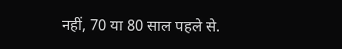नहीं, 70 या 80 साल पहले से.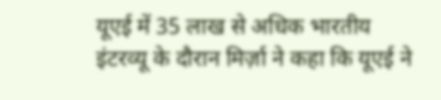यूएई में 35 लाख से अधिक भारतीय
इंटरव्यू के दौरान मिर्ज़ा ने कहा कि यूएई ने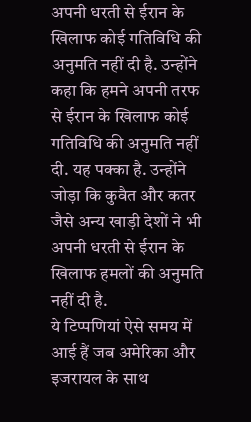अपनी धरती से ईरान के खिलाफ कोई गतिविधि की अनुमति नहीं दी है. उन्होंने कहा कि हमने अपनी तरफ से ईरान के खिलाफ कोई गतिविधि की अनुमति नहीं दी. यह पक्का है. उन्होंने जोड़ा कि कुवैत और कतर जैसे अन्य खाड़ी देशों ने भी अपनी धरती से ईरान के खिलाफ हमलों की अनुमति नहीं दी है.
ये टिप्पणियां ऐसे समय में आई हैं जब अमेरिका और इजरायल के साथ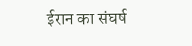ईरान का संघर्ष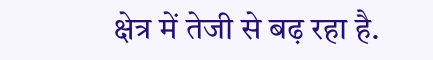क्षेत्र में तेजी से बढ़ रहा है.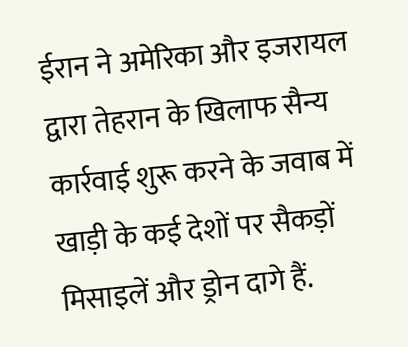ईरान ने अमेरिका और इजरायल द्वारा तेहरान के खिलाफ सैन्य कार्रवाई शुरू करने के जवाब में खाड़ी के कई देशों पर सैकड़ों मिसाइलें और ड्रोन दागे हैं.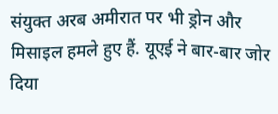संयुक्त अरब अमीरात पर भी ड्रोन और मिसाइल हमले हुए हैं. यूएई ने बार-बार जोर दिया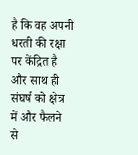है कि वह अपनी धरती की रक्षा पर केंद्रित है और साथ ही संघर्ष को क्षेत्र में और फैलने से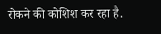रोकने की कोशिश कर रहा है.